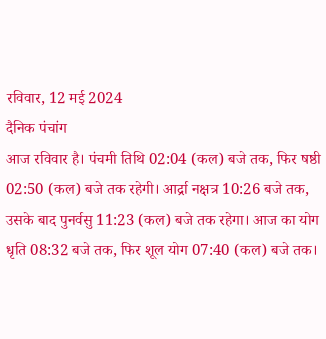रविवार, 12 मई 2024
दैनिक पंचांग
आज रविवार है। पंचमी तिथि 02:04 (कल) बजे तक, फिर षष्ठी 02:50 (कल) बजे तक रहेगी। आर्द्रा नक्षत्र 10:26 बजे तक, उसके बाद पुनर्वसु 11:23 (कल) बजे तक रहेगा। आज का योग धृति 08:32 बजे तक, फिर शूल योग 07:40 (कल) बजे तक।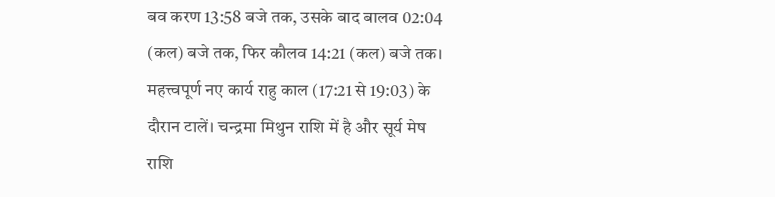बव करण 13:58 बजे तक, उसके बाद बालव 02:04 (कल) बजे तक, फिर कौलव 14:21 (कल) बजे तक। महत्त्वपूर्ण नए कार्य राहु काल (17:21 से 19:03) के दौरान टालें। चन्द्रमा मिथुन राशि में है और सूर्य मेष राशि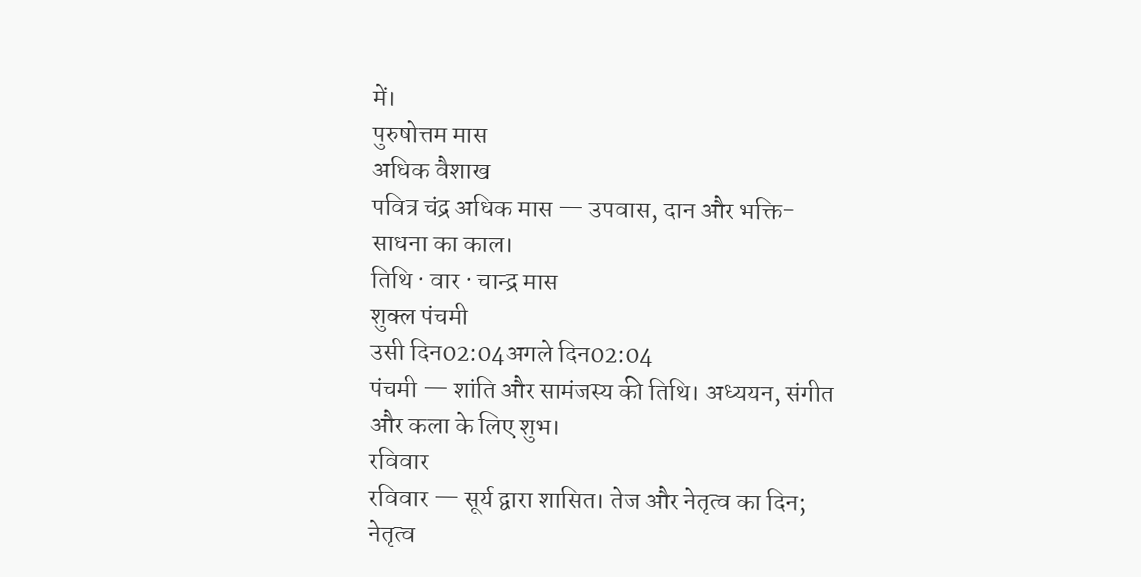में।
पुरुषोत्तम मास
अधिक वैशाख
पवित्र चंद्र अधिक मास — उपवास, दान और भक्ति-साधना का काल।
तिथि · वार · चान्द्र मास
शुक्ल पंचमी
उसी दिन02:04अगले दिन02:04
पंचमी — शांति और सामंजस्य की तिथि। अध्ययन, संगीत और कला के लिए शुभ।
रविवार
रविवार — सूर्य द्वारा शासित। तेज और नेतृत्व का दिन; नेतृत्व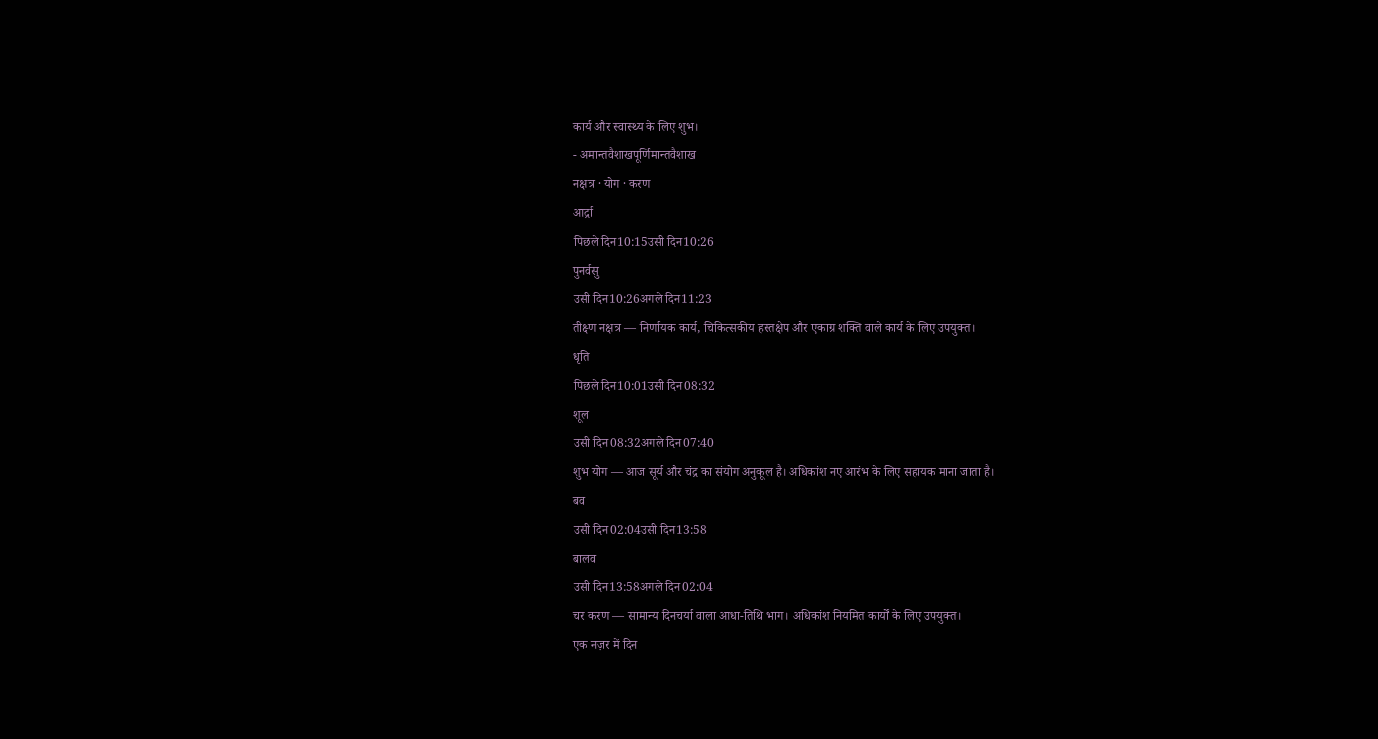कार्य और स्वास्थ्य के लिए शुभ।
- अमान्तवैशाखपूर्णिमान्तवैशाख
नक्षत्र · योग · करण
आर्द्रा
पिछले दिन10:15उसी दिन10:26
पुनर्वसु
उसी दिन10:26अगले दिन11:23
तीक्ष्ण नक्षत्र — निर्णायक कार्य, चिकित्सकीय हस्तक्षेप और एकाग्र शक्ति वाले कार्य के लिए उपयुक्त।
धृति
पिछले दिन10:01उसी दिन08:32
शूल
उसी दिन08:32अगले दिन07:40
शुभ योग — आज सूर्य और चंद्र का संयोग अनुकूल है। अधिकांश नए आरंभ के लिए सहायक माना जाता है।
बव
उसी दिन02:04उसी दिन13:58
बालव
उसी दिन13:58अगले दिन02:04
चर करण — सामान्य दिनचर्या वाला आधा-तिथि भाग। अधिकांश नियमित कार्यों के लिए उपयुक्त।
एक नज़र में दिन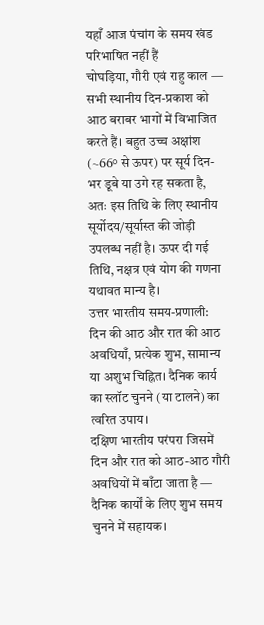यहाँ आज पंचांग के समय खंड परिभाषित नहीं हैं
चोघड़िया, गौरी एवं राहु काल — सभी स्थानीय दिन-प्रकाश को आठ बराबर भागों में विभाजित करते हैं। बहुत उच्च अक्षांश (~66° से ऊपर) पर सूर्य दिन-भर डूबे या उगे रह सकता है, अतः इस तिथि के लिए स्थानीय सूर्योदय/सूर्यास्त की जोड़ी उपलब्ध नहीं है। ऊपर दी गई तिथि, नक्षत्र एवं योग की गणना यथावत मान्य है।
उत्तर भारतीय समय-प्रणाली: दिन की आठ और रात की आठ अवधियाँ, प्रत्येक शुभ, सामान्य या अशुभ चिह्नित। दैनिक कार्य का स्लॉट चुनने (या टालने) का त्वरित उपाय।
दक्षिण भारतीय परंपरा जिसमें दिन और रात को आठ-आठ गौरी अवधियों में बाँटा जाता है — दैनिक कार्यों के लिए शुभ समय चुनने में सहायक।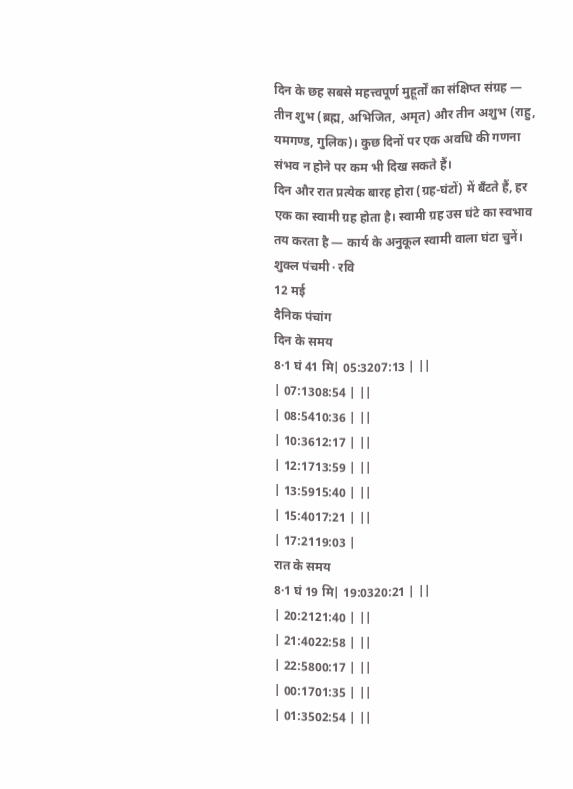दिन के छह सबसे महत्त्वपूर्ण मुहूर्तों का संक्षिप्त संग्रह — तीन शुभ (ब्रह्म, अभिजित, अमृत) और तीन अशुभ (राहु, यमगण्ड, गुलिक)। कुछ दिनों पर एक अवधि की गणना संभव न होने पर कम भी दिख सकते हैं।
दिन और रात प्रत्येक बारह होरा (ग्रह-घंटों) में बँटते हैं, हर एक का स्वामी ग्रह होता है। स्वामी ग्रह उस घंटे का स्वभाव तय करता है — कार्य के अनुकूल स्वामी वाला घंटा चुनें।
शुक्ल पंचमी · रवि
12 मई
दैनिक पंचांग
दिन के समय
8·1 घं 41 मि| 05:3207:13 | ||
| 07:1308:54 | ||
| 08:5410:36 | ||
| 10:3612:17 | ||
| 12:1713:59 | ||
| 13:5915:40 | ||
| 15:4017:21 | ||
| 17:2119:03 |
रात के समय
8·1 घं 19 मि| 19:0320:21 | ||
| 20:2121:40 | ||
| 21:4022:58 | ||
| 22:5800:17 | ||
| 00:1701:35 | ||
| 01:3502:54 | ||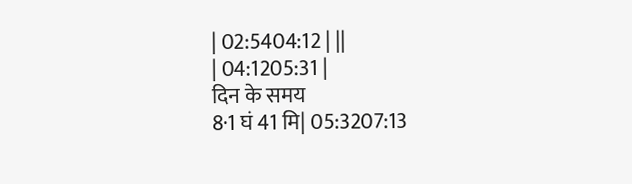| 02:5404:12 | ||
| 04:1205:31 |
दिन के समय
8·1 घं 41 मि| 05:3207:13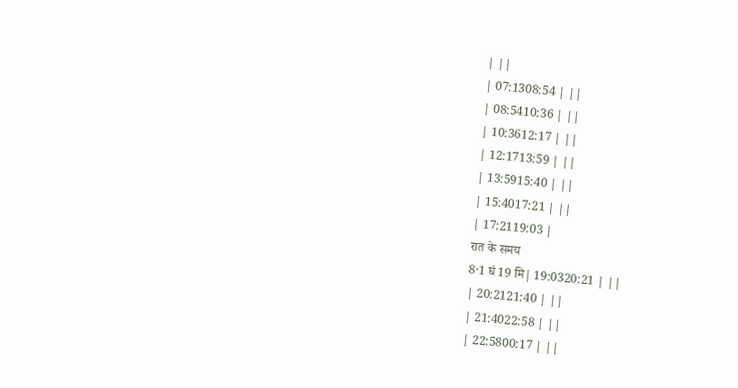| ||
| 07:1308:54 | ||
| 08:5410:36 | ||
| 10:3612:17 | ||
| 12:1713:59 | ||
| 13:5915:40 | ||
| 15:4017:21 | ||
| 17:2119:03 |
रात के समय
8·1 घं 19 मि| 19:0320:21 | ||
| 20:2121:40 | ||
| 21:4022:58 | ||
| 22:5800:17 | ||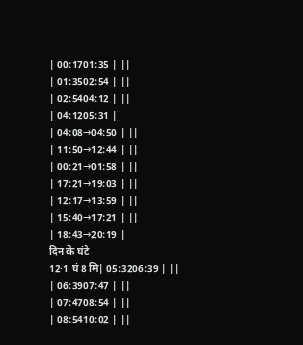| 00:1701:35 | ||
| 01:3502:54 | ||
| 02:5404:12 | ||
| 04:1205:31 |
| 04:08→04:50 | ||
| 11:50→12:44 | ||
| 00:21→01:58 | ||
| 17:21→19:03 | ||
| 12:17→13:59 | ||
| 15:40→17:21 | ||
| 18:43→20:19 |
दिन के घंटे
12·1 घं 8 मि| 05:3206:39 | ||
| 06:3907:47 | ||
| 07:4708:54 | ||
| 08:5410:02 | ||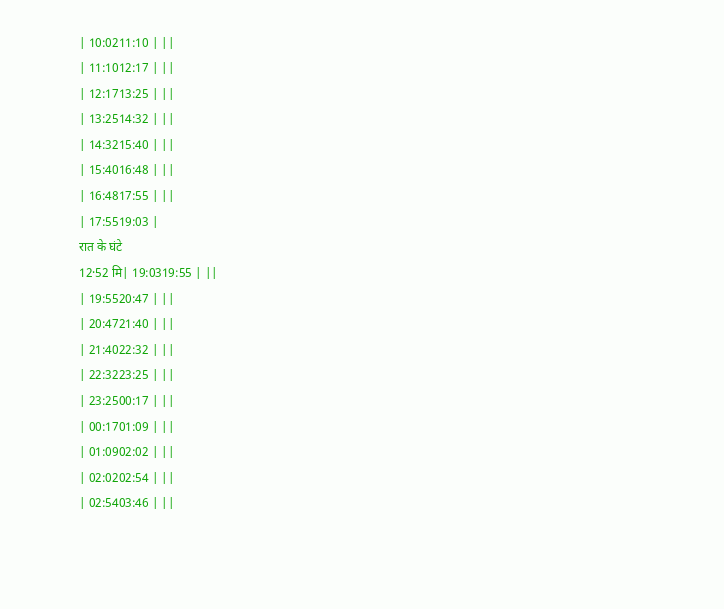| 10:0211:10 | ||
| 11:1012:17 | ||
| 12:1713:25 | ||
| 13:2514:32 | ||
| 14:3215:40 | ||
| 15:4016:48 | ||
| 16:4817:55 | ||
| 17:5519:03 |
रात के घंटे
12·52 मि| 19:0319:55 | ||
| 19:5520:47 | ||
| 20:4721:40 | ||
| 21:4022:32 | ||
| 22:3223:25 | ||
| 23:2500:17 | ||
| 00:1701:09 | ||
| 01:0902:02 | ||
| 02:0202:54 | ||
| 02:5403:46 | ||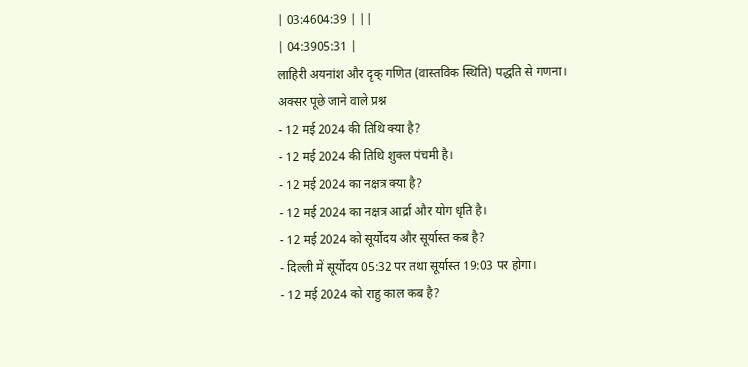| 03:4604:39 | ||
| 04:3905:31 |
लाहिरी अयनांश और दृक् गणित (वास्तविक स्थिति) पद्धति से गणना।
अक्सर पूछे जाने वाले प्रश्न
- 12 मई 2024 की तिथि क्या है?
- 12 मई 2024 की तिथि शुक्ल पंचमी है।
- 12 मई 2024 का नक्षत्र क्या है?
- 12 मई 2024 का नक्षत्र आर्द्रा और योग धृति है।
- 12 मई 2024 को सूर्योदय और सूर्यास्त कब है?
- दिल्ली में सूर्योदय 05:32 पर तथा सूर्यास्त 19:03 पर होगा।
- 12 मई 2024 को राहु काल कब है?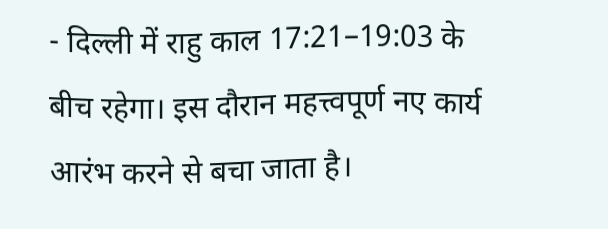- दिल्ली में राहु काल 17:21–19:03 के बीच रहेगा। इस दौरान महत्त्वपूर्ण नए कार्य आरंभ करने से बचा जाता है।